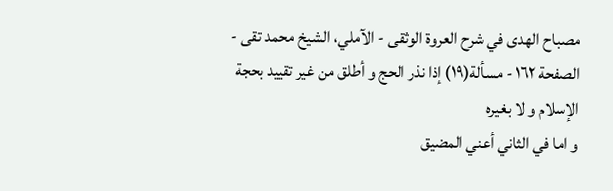مصباح الهدى في شرح العروة الوثقى - الآملي، الشيخ محمد تقى - الصفحة ١٦٢ - مسألة(١٩) إذا نذر الحج و أطلق من غير تقييد بحجة الإسلام و لا بغيره
و اما في الثاني أعني المضيق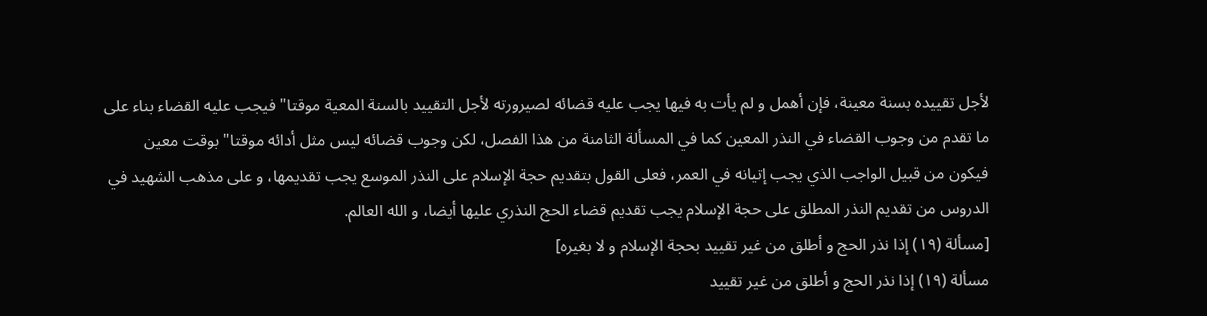لأجل تقييده بسنة معينة، فإن أهمل و لم يأت به فيها يجب عليه قضائه لصيرورته لأجل التقييد بالسنة المعية موقتا" فيجب عليه القضاء بناء على ما تقدم من وجوب القضاء في النذر المعين كما في المسألة الثامنة من هذا الفصل، لكن وجوب قضائه ليس مثل أدائه موقتا" بوقت معين فيكون من قبيل الواجب الذي يجب إتيانه في العمر، فعلى القول بتقديم حجة الإسلام على النذر الموسع يجب تقديمها، و على مذهب الشهيد في الدروس من تقديم النذر المطلق على حجة الإسلام يجب تقديم قضاء الحج النذري عليها أيضا، و الله العالم.
[مسألة (١٩) إذا نذر الحج و أطلق من غير تقييد بحجة الإسلام و لا بغيره]
مسألة (١٩) إذا نذر الحج و أطلق من غير تقييد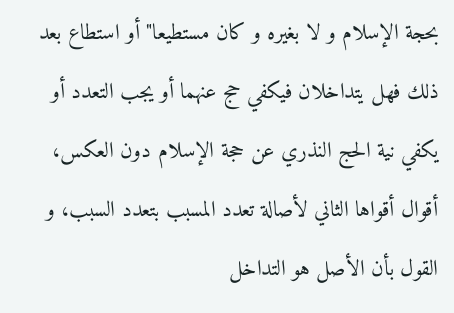بحجة الإسلام و لا بغيره و كان مستطيعا" أو استطاع بعد ذلك فهل يتداخلان فيكفي حج عنهما أو يجب التعدد أو يكفي نية الحج النذري عن حجة الإسلام دون العكس، أقوال أقواها الثاني لأصالة تعدد المسبب بتعدد السبب، و القول بأن الأصل هو التداخل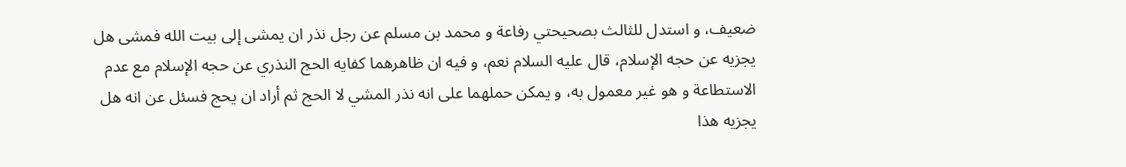ضعيف، و استدل للثالث بصحيحتي رفاعة و محمد بن مسلم عن رجل نذر ان يمشى إلى بيت الله فمشى هل يجزيه عن حجه الإسلام، قال عليه السلام نعم، و فيه ان ظاهرهما كفايه الحج النذري عن حجه الإسلام مع عدم الاستطاعة و هو غير معمول به، و يمكن حملهما على انه نذر المشي لا الحج ثم أراد ان يحج فسئل عن انه هل يجزيه هذا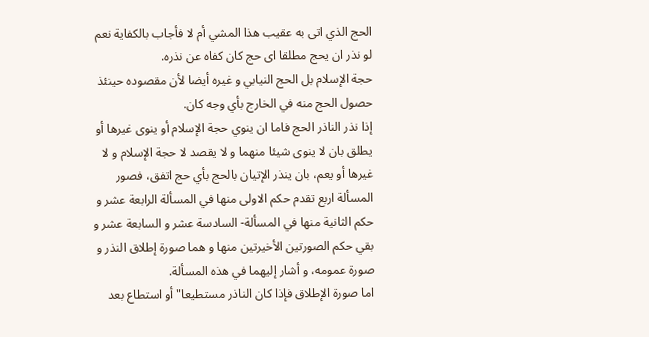الحج الذي اتى به عقيب هذا المشي أم لا فأجاب بالكفاية نعم لو نذر ان يحج مطلقا اى حج كان كفاه عن نذره.
حجة الإسلام بل الحج النيابي و غيره أيضا لأن مقصوده حينئذ حصول الحج منه في الخارج بأي وجه كان.
إذا نذر الناذر الحج فاما ان ينوي حجة الإسلام أو ينوى غيرها أو يطلق بان لا ينوى شيئا منهما و لا يقصد لا حجة الإسلام و لا غيرها أو يعم، بان ينذر الإتيان بالحج بأي حج اتفق، فصور المسألة اربع تقدم حكم الاولى منها في المسألة الرابعة عشر و حكم الثانية منها في المسألة- السادسة عشر و السابعة عشر و بقي حكم الصورتين الأخيرتين منها و هما صورة إطلاق النذر و صورة عمومه، و أشار إليهما في هذه المسألة.
اما صورة الإطلاق فإذا كان الناذر مستطيعا" أو استطاع بعد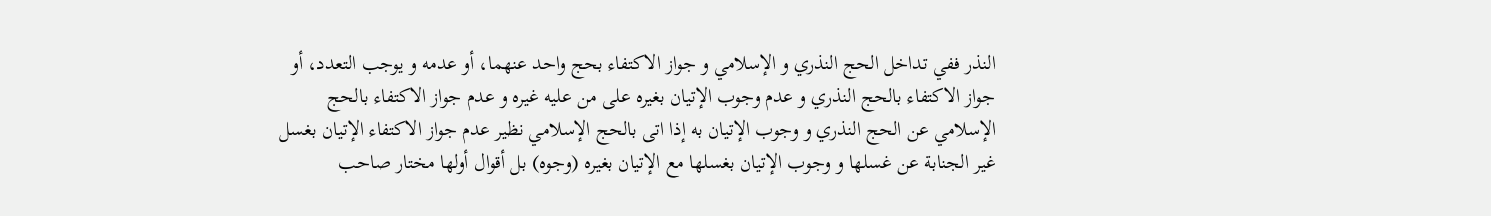النذر ففي تداخل الحج النذري و الإسلامي و جواز الاكتفاء بحج واحد عنهما، أو عدمه و يوجب التعدد، أو جواز الاكتفاء بالحج النذري و عدم وجوب الإتيان بغيره على من عليه غيره و عدم جواز الاكتفاء بالحج الإسلامي عن الحج النذري و وجوب الإتيان به إذا اتى بالحج الإسلامي نظير عدم جواز الاكتفاء الإتيان بغسل غير الجنابة عن غسلها و وجوب الإتيان بغسلها مع الإتيان بغيره (وجوه) بل أقوال أولها مختار صاحب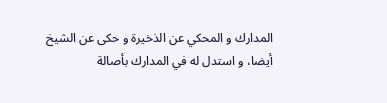المدارك و المحكي عن الذخيرة و حكى عن الشيخ أيضا، و استدل له في المدارك بأصالة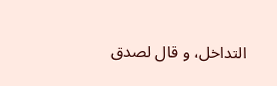التداخل، و قال لصدق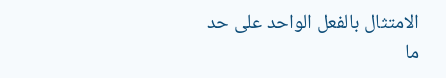الامتثال بالفعل الواحد على حد ما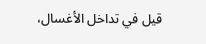قيل في تداخل الأغسال،